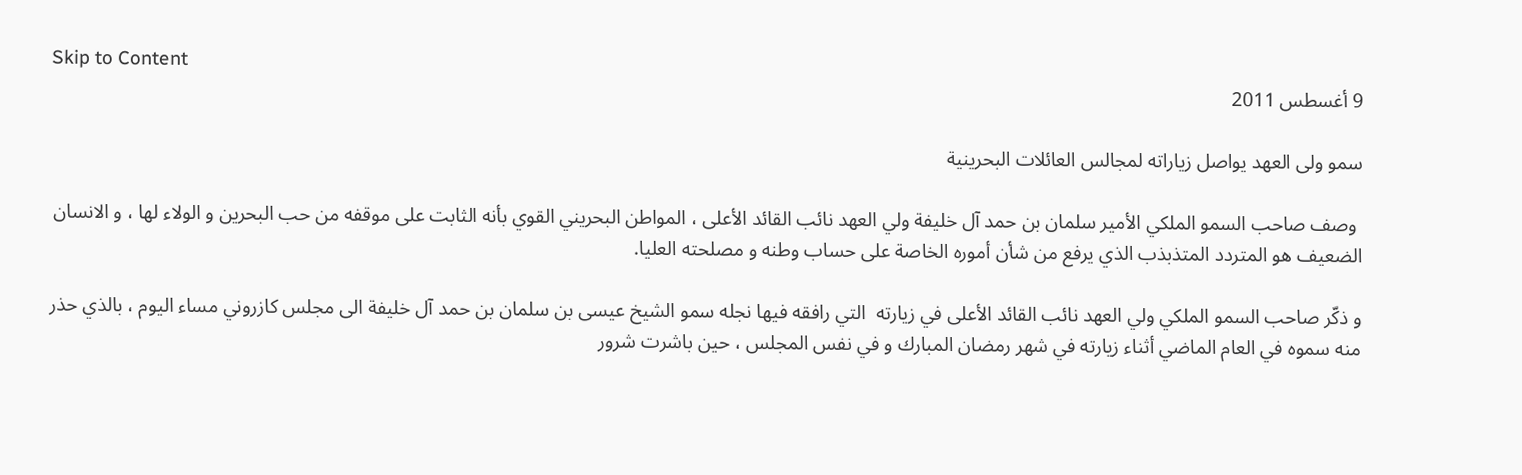Skip to Content
9 أغسطس 2011

سمو ولى العهد يواصل زياراته لمجالس العائلات البحرينية

 وصف صاحب السمو الملكي الأمير سلمان بن حمد آل خليفة ولي العهد نائب القائد الأعلى ، المواطن البحريني القوي بأنه الثابت على موقفه من حب البحرين و الولاء لها ، و الانسان الضعيف هو المتردد المتذبذب الذي يرفع من شأن أموره الخاصة على حساب وطنه و مصلحته العليا.

و ذكّر صاحب السمو الملكي ولي العهد نائب القائد الأعلى في زيارته  التي رافقه فيها نجله سمو الشيخ عيسى بن سلمان بن حمد آل خليفة الى مجلس كازروني مساء اليوم ، بالذي حذر منه سموه في العام الماضي أثناء زيارته في شهر رمضان المبارك و في نفس المجلس ، حين باشرت شرور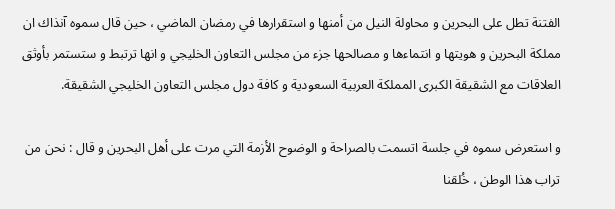الفتنة تطل على البحرين و محاولة النيل من أمنها و استقرارها في رمضان الماضي ، حين قال سموه آنذاك ان مملكة البحرين و هويتها و انتماءها و مصالحها جزء من مجلس التعاون الخليجي و انها ترتبط و ستستمر بأوثق العلاقات مع الشقيقة الكبرى المملكة العربية السعودية و كافة دول مجلس التعاون الخليجي الشقيقة.

و استعرض سموه في جلسة اتسمت بالصراحة و الوضوح الأزمة التي مرت على أهل البحرين و قال : نحن من تراب هذا الوطن ، خُلقنا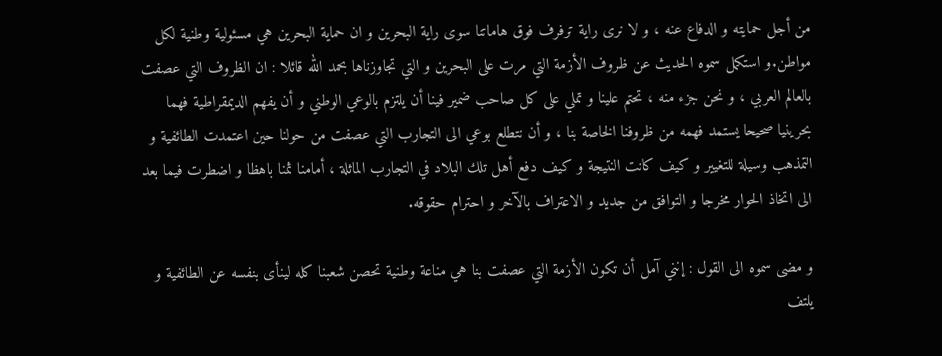من أجل حمايته و الدفاع عنه ، و لا نرى راية ترفرف فوق هاماتنا سوى راية البحرين و ان حماية البحرين هي مسئولية وطنية لكل مواطن.و استكمل سموه الحديث عن ظروف الأزمة التي مرت على البحرين و التي تجاوزناها بحمد الله قائلا : ان الظروف التي عصفت بالعالم العربي ، و نحن جزء منه ، تحتم علينا و تملي على كل صاحب ضمير فينا أن يلتزم بالوعي الوطني و أن يفهم الديمقراطية فهما بحرينيا صحيحا يستمد فهمه من ظروفنا الخاصة بنا ، و أن نتطلع بوعي الى التجارب التي عصفت من حولنا حين اعتمدت الطائفية و التمذهب وسيلة للتغيير و كيف كانت النتيجة و كيف دفع أهل تلك البلاد في التجارب الماثلة ، أمامنا ثمنا باهظا و اضطرت فيما بعد الى اتخاذ الحوار مخرجا و التوافق من جديد و الاعتراف بالآخر و احترام حقوقه.

و مضى سموه الى القول : إنني آمل أن تكون الأزمة التي عصفت بنا هي مناعة وطنية تحصن شعبنا كله لينأى بنفسه عن الطائفية و يلتف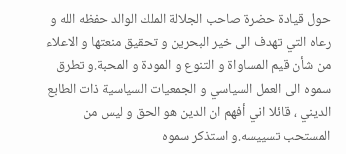حول قيادة حضرة صاحب الجلالة الملك الوالد حفظه الله و رعاه التي تهدف الى خير البحرين و تحقيق منعتها و الاعلاء من شأن قيم المساواة و التنوع و المودة و المحبة.و تطرق سموه الى العمل السياسي و الجمعيات السياسية ذات الطابع الديني ، قائلا اني أفهم ان الدين هو الحق و ليس من  المستحب تسييسه.و استذكر سموه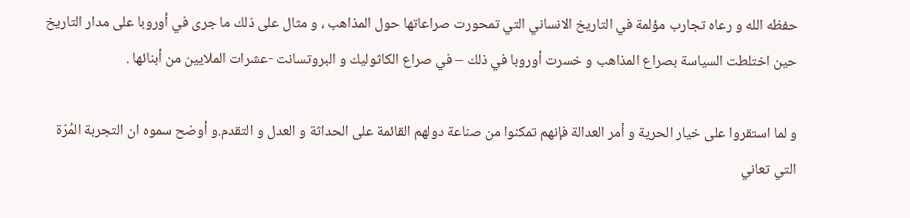حفظه الله و رعاه تجارب مؤلمة في التاريخ الانساني التي تمحورت صراعاتها حول المذاهب ، و مثال على ذلك ما جرى في أوروبا على مدار التاريخ حين اختلطت السياسة بصراع المذاهب و خسرت أوروبا في ذلك – في صراع الكاثوليك و البروتسانت -عشرات الملايين من أبنائها .

و لما استقروا على خيار الحرية و أمر العدالة فإنهم تمكنوا من صناعة دولهم القائمة على الحداثة و العدل و التقدم.و أوضح سموه ان التجربة المُرّة التي تعاني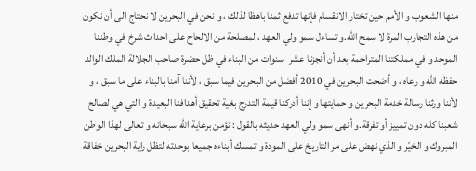منها الشعوب و الأمم حين تختار الانقسام فإنها تدفع ثمنا باهظا لذلك ، و نحن في البحرين لا نحتاج الى أن نكون من هذه التجارب المرة لا سمح الله.و تساءل سمو ولي العهد ، لمصلحة من الالحاح على احداث شرخ في وطننا الموحد و في مملكتنا المتراحمة بعد أن أنجزنا عشر  سنوات من البناء في ظل حضرة صاحب الجلالة الملك الوالد حفظه الله و رعاه ، و أضحت البحرين في 2010 أفضل من البحرين فيما سبق ، لأننا آمنا بالبناء على ما سبق ، و لأننا ورثنا رسالة خدمة البحرين و حمايتها و إننا أدركنا قيمة التدرج بغية تحقيق أهدافنا البعيدة و التي هي لصالح شعبنا كله دون تمييز أو تفرقة.و أنهى سمو ولي العهد حديثه بالقول : نؤمن برعاية الله سبحانه و تعالى لهذا الوطن المبروك و الخيّر و الذي نهض على مر التاريخ على المودة و تمسك أبناءه جميعا بوحدته لتظل راية البحرين خفاقة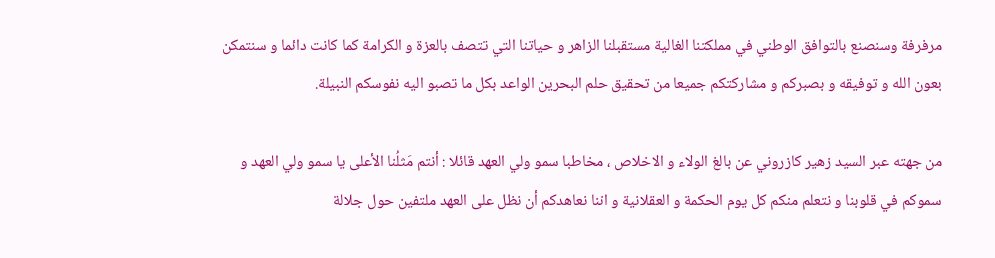مرفرفة وسنصنع بالتوافق الوطني في مملكتنا الغالية مستقبلنا الزاهر و حياتنا التي تتصف بالعزة و الكرامة كما كانت دائما و سنتمكن بعون الله و توفيقه و بصبركم و مشاركتكم جميعا من تحقيق حلم البحرين الواعد بكل ما تصبو اليه نفوسكم النبيلة.

من جهته عبر السيد زهير كازروني عن بالغ الولاء و الاخلاص ، مخاطبا سمو ولي العهد قائلا : أنتم مَثلُنا الأعلى يا سمو ولي العهد و سموكم في قلوبنا و نتعلم منكم كل يوم الحكمة و العقلانية و اننا نعاهدكم أن نظل على العهد ملتفين حول جلالة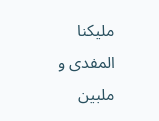مليكنا المفدى و ملبين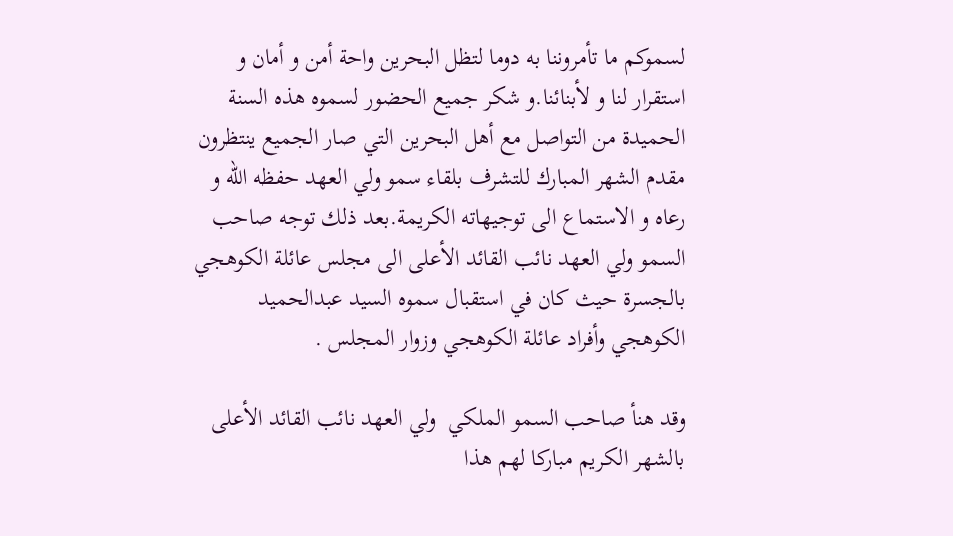لسموكم ما تأمروننا به دوما لتظل البحرين واحة أمن و أمان و استقرار لنا و لأبنائنا.و شكر جميع الحضور لسموه هذه السنة الحميدة من التواصل مع أهل البحرين التي صار الجميع ينتظرون مقدم الشهر المبارك للتشرف بلقاء سمو ولي العهد حفظه الله و رعاه و الاستماع الى توجيهاته الكريمة.بعد ذلك توجه صاحب السمو ولي العهد نائب القائد الأعلى الى مجلس عائلة الكوهجي بالجسرة حيث كان في استقبال سموه السيد عبدالحميد الكوهجي وأفراد عائلة الكوهجي وزوار المجلس .

وقد هنأ صاحب السمو الملكي  ولي العهد نائب القائد الأعلى بالشهر الكريم مباركا لهم هذا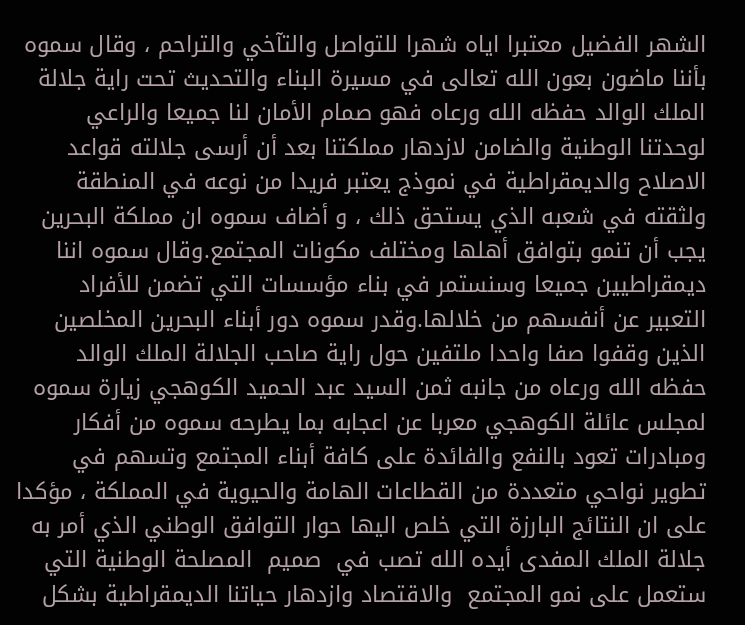الشهر الفضيل معتبرا اياه شهرا للتواصل والتآخي والتراحم ، وقال سموه بأننا ماضون بعون الله تعالى في مسيرة البناء والتحديث تحت راية جلالة الملك الوالد حفظه الله ورعاه فهو صمام الأمان لنا جميعا والراعي لوحدتنا الوطنية والضامن لازدهار مملكتنا بعد أن أرسى جلالته قواعد الاصلاح والديمقراطية في نموذج يعتبر فريدا من نوعه في المنطقة ولثقته في شعبه الذي يستحق ذلك ، و أضاف سموه ان مملكة البحرين يجب أن تنمو بتوافق أهلها ومختلف مكونات المجتمع.وقال سموه اننا ديمقراطيين جميعا وسنستمر في بناء مؤسسات التي تضمن للأفراد التعبير عن أنفسهم من خلالها.وقدر سموه دور أبناء البحرين المخلصين الذين وقفوا صفا واحدا ملتفين حول راية صاحب الجلالة الملك الوالد حفظه الله ورعاه من جانبه ثمن السيد عبد الحميد الكوهجي زيارة سموه لمجلس عائلة الكوهجي معربا عن اعجابه بما يطرحه سموه من أفكار ومبادرات تعود بالنفع والفائدة على كافة أبناء المجتمع وتسهم في تطوير نواحي متعددة من القطاعات الهامة والحيوية في المملكة ، مؤكدا على ان النتائج البارزة التي خلص اليها حوار التوافق الوطني الذي أمر به جلالة الملك المفدى أيده الله تصب في  صميم  المصلحة الوطنية التي ستعمل على نمو المجتمع  والاقتصاد وازدهار حياتنا الديمقراطية بشكل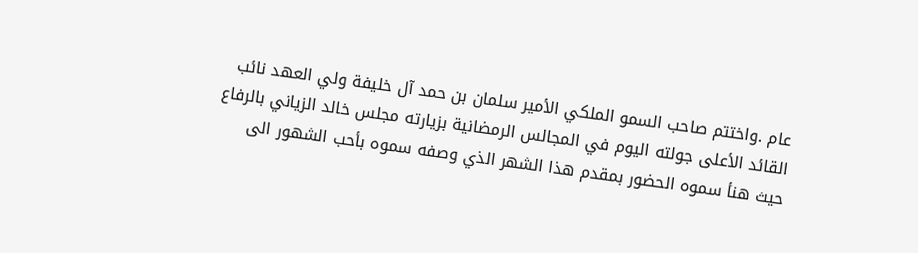عام .واختتم صاحب السمو الملكي الأمير سلمان بن حمد آل خليفة ولي العهد نائب القائد الأعلى جولته اليوم في المجالس الرمضانية بزيارته مجلس خالد الزياني بالرفاع حيث هنأ سموه الحضور بمقدم هذا الشهر الذي وصفه سموه بأحب الشهور الى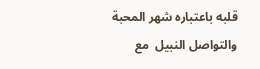قلبه باعتباره شهر المحبة والتواصل النبيل  مع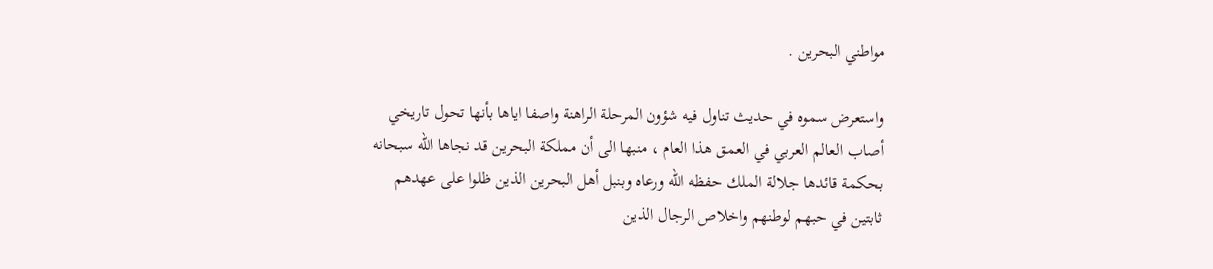مواطني البحرين .

واستعرض سموه في حديث تناول فيه شؤون المرحلة الراهنة واصفا اياها بأنها تحول تاريخي أصاب العالم العربي في العمق هذا العام ، منبها الى أن مملكة البحرين قد نجاها الله سبحانه بحكمة قائدها جلالة الملك حفظه الله ورعاه وبنبل أهل البحرين الذين ظلوا على عهدهم ثابتين في حبهم لوطنهم واخلاص الرجال الذين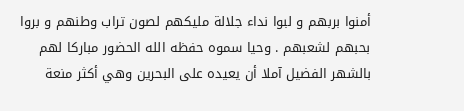أمنوا بربهم و لبوا نداء جلالة مليكهم لصون تراب وطنهم و بروا بحبهم لشعبهم . وحيا سموه حفظه الله الحضور مباركا لهم بالشهر الفضيل آملا أن يعيده على البحرين وهي أكثر منعة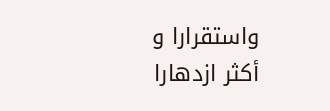واستقرارا و أكثر ازدهارا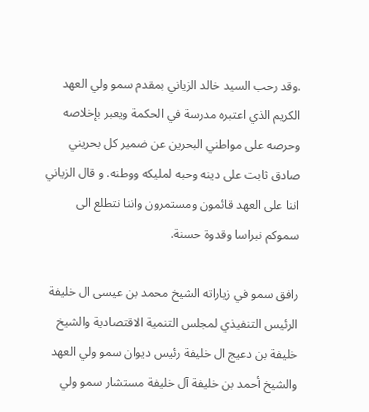.وقد رحب السيد خالد الزياني بمقدم سمو ولي العهد الكريم الذي اعتبره مدرسة في الحكمة ويعبر بإخلاصه وحرصه على مواطني البحرين عن ضمير كل بحريني صادق ثابت على دينه وحبه لمليكه ووطنه. و قال الزياني اننا على العهد قائمون ومستمرون واننا نتطلع الى سموكم نبراسا وقدوة حسنة.

رافق سمو في زياراته الشيخ محمد بن عيسى ال خليفة الرئيس التنفيذي لمجلس التنمية الاقتصادية والشيخ خليفة بن دعيج ال خليفة رئيس ديوان سمو ولي العهد والشيخ أحمد بن خليفة آل خليفة مستشار سمو ولي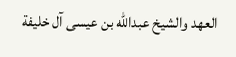العهد والشيخ عبدالله بن عيسى آل خليفة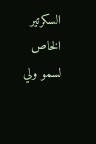السكرتير الخاص لسمو ولي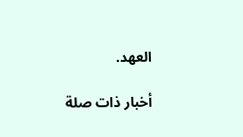العهد.

أخبار ذات صلة